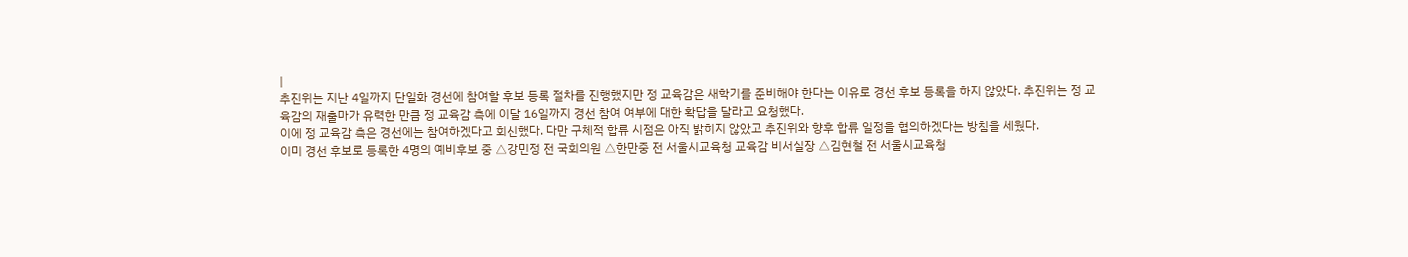|
추진위는 지난 4일까지 단일화 경선에 참여할 후보 등록 절차를 진행했지만 정 교육감은 새학기를 준비해야 한다는 이유로 경선 후보 등록을 하지 않았다. 추진위는 정 교육감의 재출마가 유력한 만큼 정 교육감 측에 이달 16일까지 경선 참여 여부에 대한 확답을 달라고 요청했다.
이에 정 교육감 측은 경선에는 참여하겠다고 회신했다. 다만 구체적 합류 시점은 아직 밝히지 않았고 추진위와 향후 합류 일정을 협의하겠다는 방침을 세웠다.
이미 경선 후보로 등록한 4명의 예비후보 중 △강민정 전 국회의원 △한만중 전 서울시교육청 교육감 비서실장 △김현철 전 서울시교육청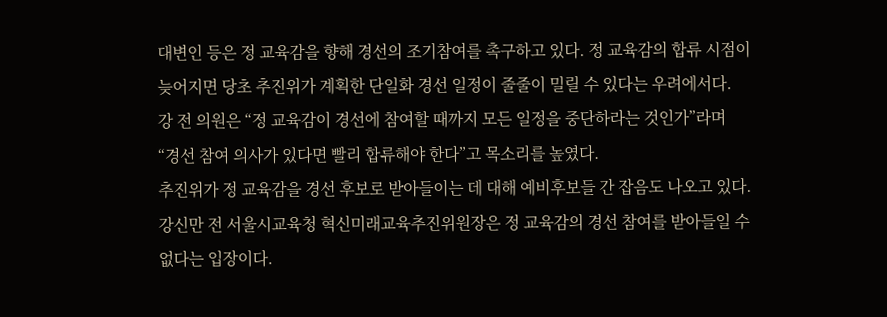대변인 등은 정 교육감을 향해 경선의 조기참여를 촉구하고 있다. 정 교육감의 합류 시점이 늦어지면 당초 추진위가 계획한 단일화 경선 일정이 줄줄이 밀릴 수 있다는 우려에서다.
강 전 의원은 “정 교육감이 경선에 참여할 때까지 모든 일정을 중단하라는 것인가”라며 “경선 참여 의사가 있다면 빨리 합류해야 한다”고 목소리를 높였다.
추진위가 정 교육감을 경선 후보로 받아들이는 데 대해 예비후보들 간 잡음도 나오고 있다.
강신만 전 서울시교육청 혁신미래교육추진위원장은 정 교육감의 경선 참여를 받아들일 수 없다는 입장이다.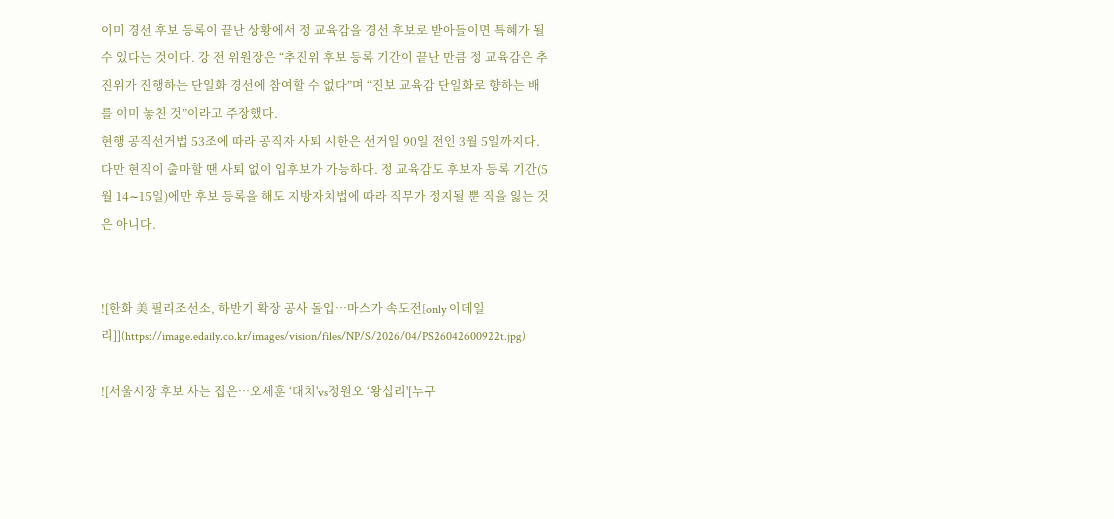이미 경선 후보 등록이 끝난 상황에서 정 교육감을 경선 후보로 받아들이면 특혜가 될 수 있다는 것이다. 강 전 위원장은 “추진위 후보 등록 기간이 끝난 만큼 정 교육감은 추진위가 진행하는 단일화 경선에 참여할 수 없다”며 “진보 교육감 단일화로 향하는 배를 이미 놓친 것”이라고 주장했다.
현행 공직선거법 53조에 따라 공직자 사퇴 시한은 선거일 90일 전인 3월 5일까지다. 다만 현직이 출마할 땐 사퇴 없이 입후보가 가능하다. 정 교육감도 후보자 등록 기간(5월 14∼15일)에만 후보 등록을 해도 지방자치법에 따라 직무가 정지될 뿐 직을 잃는 것은 아니다.


![한화 美 필리조선소, 하반기 확장 공사 돌입…마스가 속도전[only 이데일리]](https://image.edaily.co.kr/images/vision/files/NP/S/2026/04/PS26042600922t.jpg)

![서울시장 후보 사는 집은…오세훈 ‘대치'vs정원오 ‘왕십리'[누구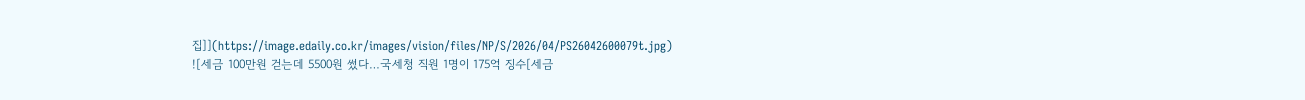집]](https://image.edaily.co.kr/images/vision/files/NP/S/2026/04/PS26042600079t.jpg)
![세금 100만원 걷는데 5500원 썼다…국세청 직원 1명이 175억 징수[세금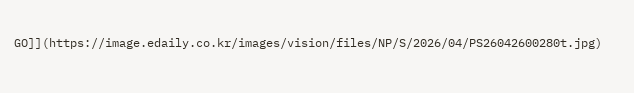GO]](https://image.edaily.co.kr/images/vision/files/NP/S/2026/04/PS26042600280t.jpg)